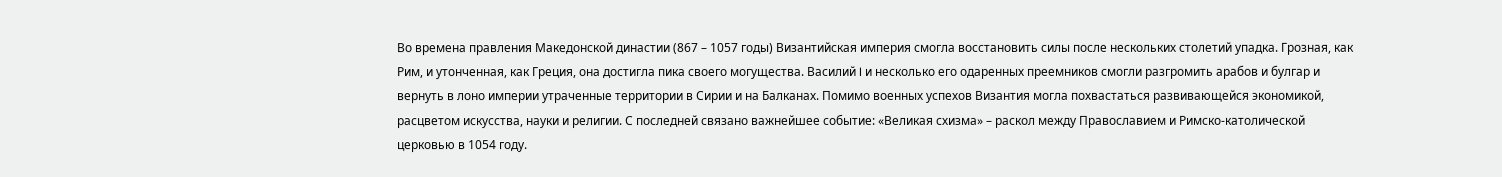Во времена правления Македонской династии (867 – 1057 годы) Византийская империя смогла восстановить силы после нескольких столетий упадка. Грозная, как Рим, и утонченная, как Греция, она достигла пика своего могущества. Василий I и несколько его одаренных преемников смогли разгромить арабов и булгар и вернуть в лоно империи утраченные территории в Сирии и на Балканах. Помимо военных успехов Византия могла похвастаться развивающейся экономикой, расцветом искусства, науки и религии. С последней связано важнейшее событие: «Великая схизма» – раскол между Православием и Римско-католической церковью в 1054 году.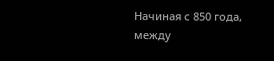Начиная с 850 года, между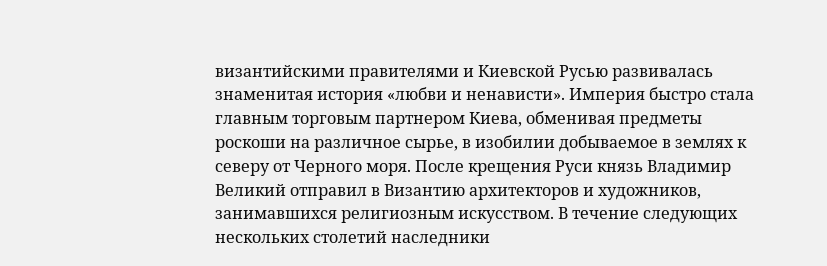византийскими правителями и Киевской Русью развивалась знаменитая история «любви и ненависти». Империя быстро стала главным торговым партнером Киева, обменивая предметы роскоши на различное сырье, в изобилии добываемое в землях к северу от Черного моря. После крещения Руси князь Владимир Великий отправил в Византию архитекторов и художников, занимавшихся религиозным искусством. В течение следующих нескольких столетий наследники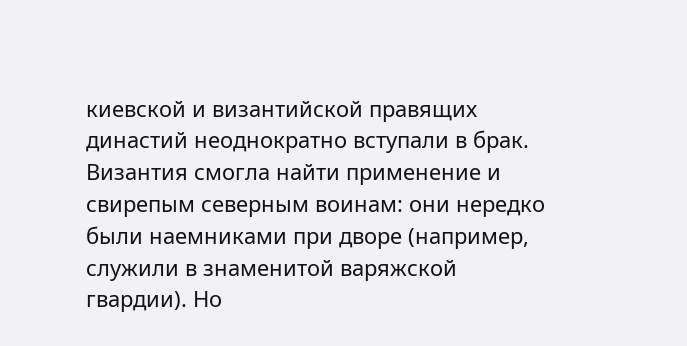киевской и византийской правящих династий неоднократно вступали в брак. Византия смогла найти применение и свирепым северным воинам: они нередко были наемниками при дворе (например, служили в знаменитой варяжской гвардии). Но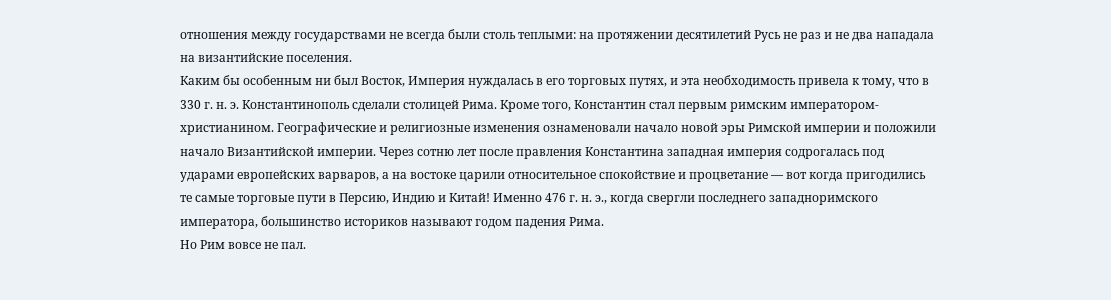отношения между государствами не всегда были столь теплыми: на протяжении десятилетий Русь не раз и не два нападала на византийские поселения.
Каким бы особенным ни был Восток, Империя нуждалась в его торговых путях, и эта необходимость привела к тому, что в 330 г. н. э. Константинополь сделали столицей Рима. Кроме того, Константин стал первым римским императором-христианином. Географические и религиозные изменения ознаменовали начало новой эры Римской империи и положили начало Византийской империи. Через сотню лет после правления Константина западная империя содрогалась под ударами европейских варваров, а на востоке царили относительное спокойствие и процветание — вот когда пригодились те самые торговые пути в Персию, Индию и Китай! Именно 476 г. н. э., когда свергли последнего западноримского императора, большинство историков называют годом падения Рима.
Но Рим вовсе не пал.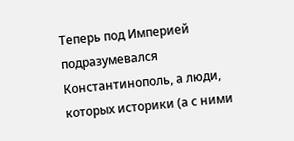Теперь под Империей подразумевался Константинополь, а люди, которых историки (а с ними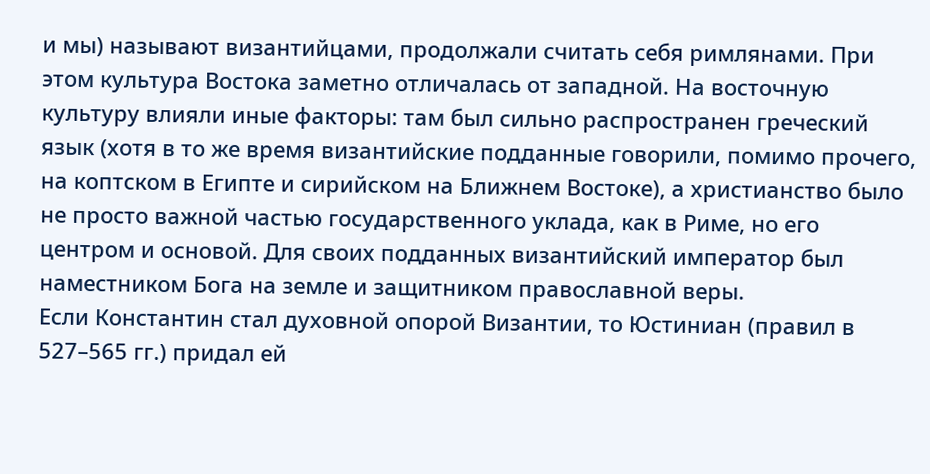и мы) называют византийцами, продолжали считать себя римлянами. При этом культура Востока заметно отличалась от западной. На восточную культуру влияли иные факторы: там был сильно распространен греческий язык (хотя в то же время византийские подданные говорили, помимо прочего, на коптском в Египте и сирийском на Ближнем Востоке), а христианство было не просто важной частью государственного уклада, как в Риме, но его центром и основой. Для своих подданных византийский император был наместником Бога на земле и защитником православной веры.
Если Константин стал духовной опорой Византии, то Юстиниан (правил в 527–565 гг.) придал ей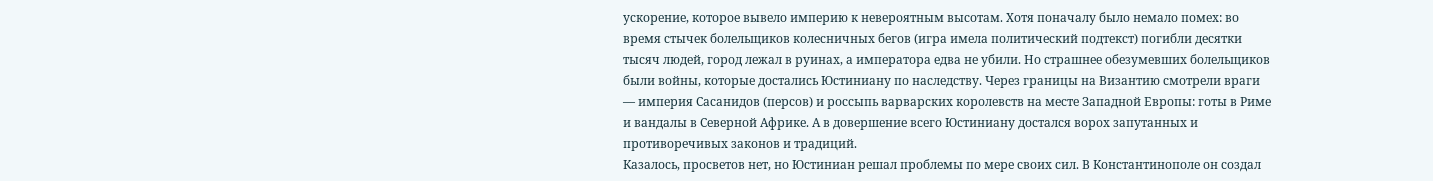ускорение, которое вывело империю к невероятным высотам. Хотя поначалу было немало помех: во время стычек болельщиков колесничных бегов (игра имела политический подтекст) погибли десятки тысяч людей, город лежал в руинах, а императора едва не убили. Но страшнее обезумевших болельщиков были войны, которые достались Юстиниану по наследству. Через границы на Византию смотрели враги — империя Сасанидов (персов) и россыпь варварских королевств на месте Западной Европы: готы в Риме и вандалы в Северной Африке. А в довершение всего Юстиниану достался ворох запутанных и противоречивых законов и традиций.
Казалось, просветов нет, но Юстиниан решал проблемы по мере своих сил. В Константинополе он создал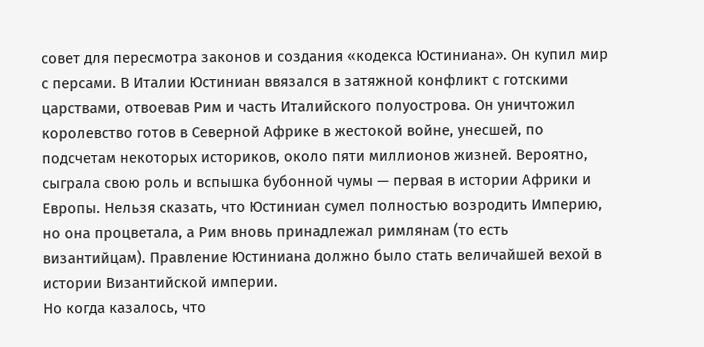совет для пересмотра законов и создания «кодекса Юстиниана». Он купил мир с персами. В Италии Юстиниан ввязался в затяжной конфликт с готскими царствами, отвоевав Рим и часть Италийского полуострова. Он уничтожил королевство готов в Северной Африке в жестокой войне, унесшей, по подсчетам некоторых историков, около пяти миллионов жизней. Вероятно, сыграла свою роль и вспышка бубонной чумы — первая в истории Африки и Европы. Нельзя сказать, что Юстиниан сумел полностью возродить Империю, но она процветала, а Рим вновь принадлежал римлянам (то есть византийцам). Правление Юстиниана должно было стать величайшей вехой в истории Византийской империи.
Но когда казалось, что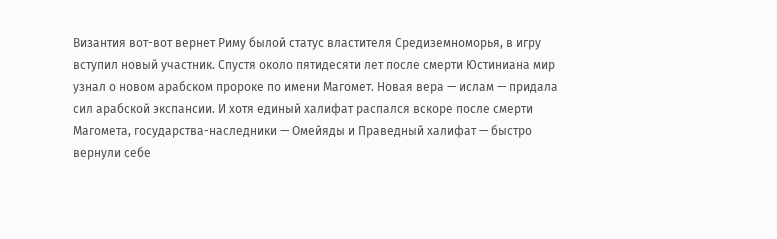Византия вот-вот вернет Риму былой статус властителя Средиземноморья, в игру вступил новый участник. Спустя около пятидесяти лет после смерти Юстиниана мир узнал о новом арабском пророке по имени Магомет. Новая вера — ислам — придала сил арабской экспансии. И хотя единый халифат распался вскоре после смерти Магомета, государства-наследники — Омейяды и Праведный халифат — быстро вернули себе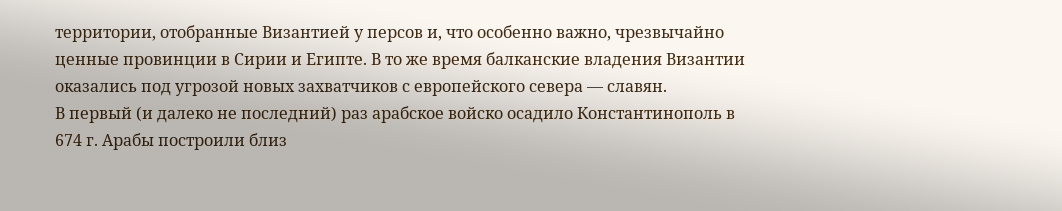территории, отобранные Византией у персов и, что особенно важно, чрезвычайно ценные провинции в Сирии и Египте. В то же время балканские владения Византии оказались под угрозой новых захватчиков с европейского севера — славян.
В первый (и далеко не последний) раз арабское войско осадило Константинополь в 674 г. Арабы построили близ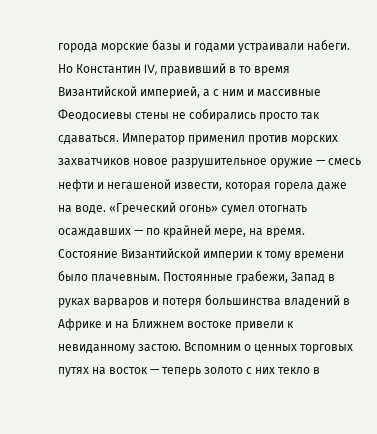города морские базы и годами устраивали набеги. Но Константин IV, правивший в то время Византийской империей, а с ним и массивные Феодосиевы стены не собирались просто так сдаваться. Император применил против морских захватчиков новое разрушительное оружие — смесь нефти и негашеной извести, которая горела даже на воде. «Греческий огонь» сумел отогнать осаждавших — по крайней мере, на время.
Состояние Византийской империи к тому времени было плачевным. Постоянные грабежи, Запад в руках варваров и потеря большинства владений в Африке и на Ближнем востоке привели к невиданному застою. Вспомним о ценных торговых путях на восток — теперь золото с них текло в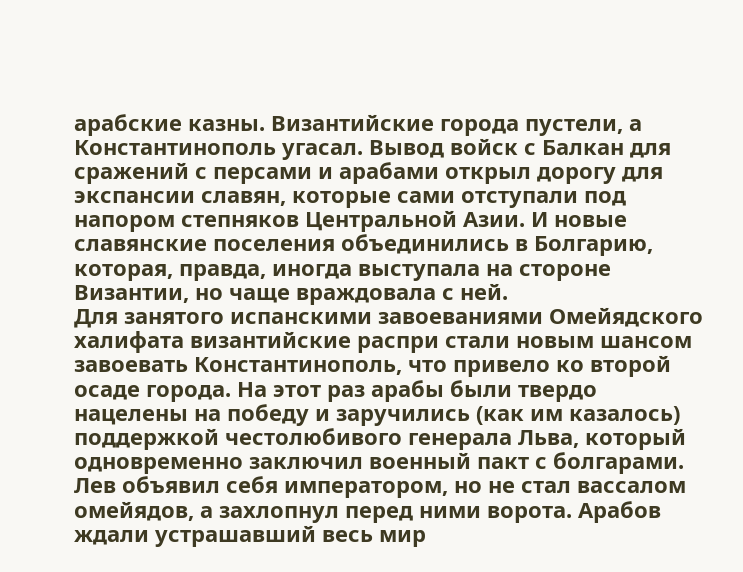арабские казны. Византийские города пустели, а Константинополь угасал. Вывод войск с Балкан для сражений с персами и арабами открыл дорогу для экспансии славян, которые сами отступали под напором степняков Центральной Азии. И новые славянские поселения объединились в Болгарию, которая, правда, иногда выступала на стороне Византии, но чаще враждовала с ней.
Для занятого испанскими завоеваниями Омейядского халифата византийские распри стали новым шансом завоевать Константинополь, что привело ко второй осаде города. На этот раз арабы были твердо нацелены на победу и заручились (как им казалось) поддержкой честолюбивого генерала Льва, который одновременно заключил военный пакт с болгарами. Лев объявил себя императором, но не стал вассалом омейядов, а захлопнул перед ними ворота. Арабов ждали устрашавший весь мир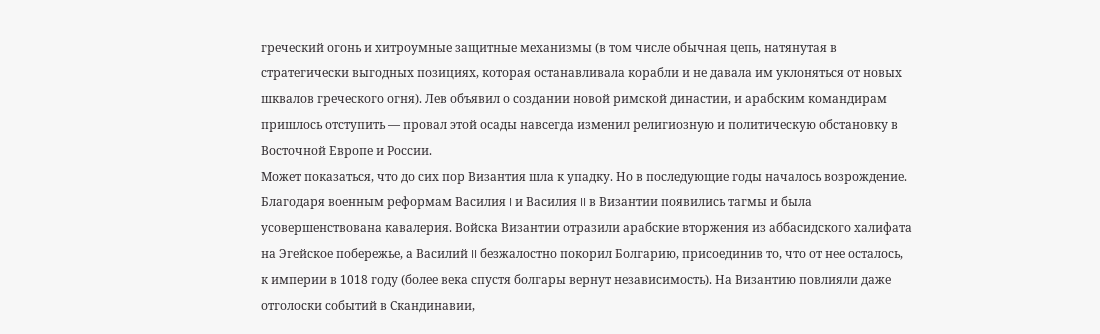греческий огонь и хитроумные защитные механизмы (в том числе обычная цепь, натянутая в стратегически выгодных позициях, которая останавливала корабли и не давала им уклоняться от новых шквалов греческого огня). Лев объявил о создании новой римской династии, и арабским командирам пришлось отступить — провал этой осады навсегда изменил религиозную и политическую обстановку в Восточной Европе и России.
Может показаться, что до сих пор Византия шла к упадку. Но в последующие годы началось возрождение. Благодаря военным реформам Василия I и Василия II в Византии появились тагмы и была усовершенствована кавалерия. Войска Византии отразили арабские вторжения из аббасидского халифата на Эгейское побережье, а Василий II безжалостно покорил Болгарию, присоединив то, что от нее осталось, к империи в 1018 году (более века спустя болгары вернут независимость). На Византию повлияли даже отголоски событий в Скандинавии,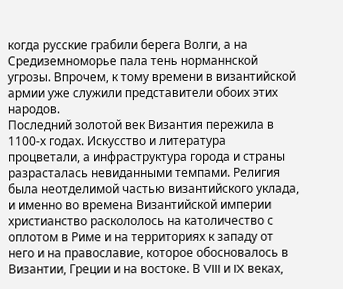когда русские грабили берега Волги, а на Средиземноморье пала тень норманнской угрозы. Впрочем, к тому времени в византийской армии уже служили представители обоих этих народов.
Последний золотой век Византия пережила в 1100-х годах. Искусство и литература процветали, а инфраструктура города и страны разрасталась невиданными темпами. Религия была неотделимой частью византийского уклада, и именно во времена Византийской империи христианство раскололось на католичество с оплотом в Риме и на территориях к западу от него и на православие, которое обосновалось в Византии, Греции и на востоке. В VIII и IX веках,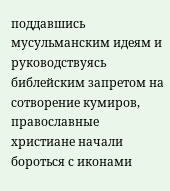поддавшись мусульманским идеям и руководствуясь библейским запретом на сотворение кумиров, православные христиане начали бороться с иконами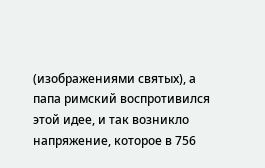(изображениями святых), а папа римский воспротивился этой идее, и так возникло напряжение, которое в 756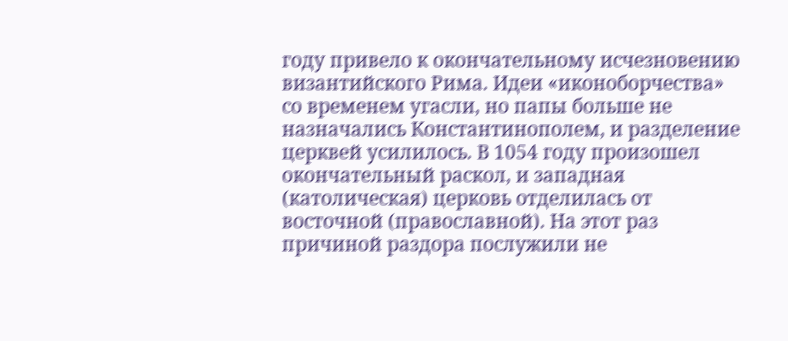году привело к окончательному исчезновению византийского Рима. Идеи «иконоборчества» со временем угасли, но папы больше не назначались Константинополем, и разделение церквей усилилось. В 1054 году произошел окончательный раскол, и западная (католическая) церковь отделилась от восточной (православной). На этот раз причиной раздора послужили не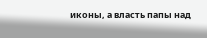иконы, а власть папы над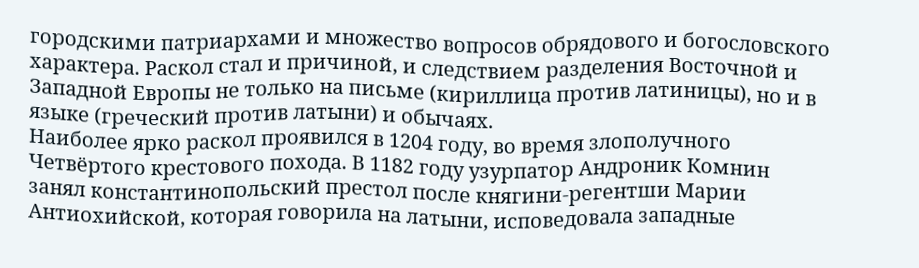городскими патриархами и множество вопросов обрядового и богословского характера. Раскол стал и причиной, и следствием разделения Восточной и Западной Европы не только на письме (кириллица против латиницы), но и в языке (греческий против латыни) и обычаях.
Наиболее ярко раскол проявился в 1204 году, во время злополучного Четвёртого крестового похода. В 1182 году узурпатор Андроник Комнин занял константинопольский престол после княгини-регентши Марии Антиохийской, которая говорила на латыни, исповедовала западные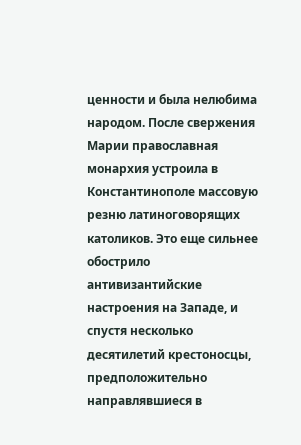ценности и была нелюбима народом. После свержения Марии православная монархия устроила в Константинополе массовую резню латиноговорящих католиков. Это еще сильнее обострило антивизантийские настроения на Западе, и спустя несколько десятилетий крестоносцы, предположительно направлявшиеся в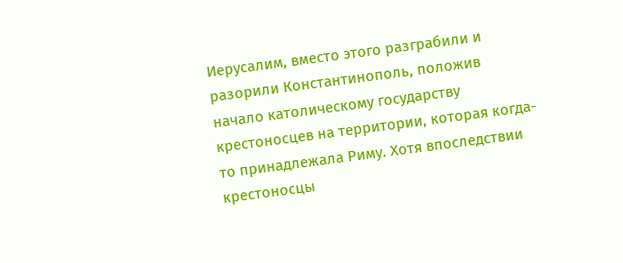Иерусалим, вместо этого разграбили и разорили Константинополь, положив начало католическому государству крестоносцев на территории, которая когда-то принадлежала Риму. Хотя впоследствии крестоносцы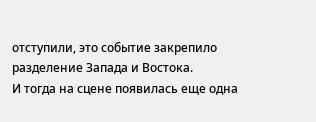отступили, это событие закрепило разделение Запада и Востока.
И тогда на сцене появилась еще одна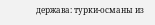держава: турки-османы из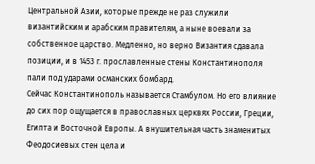Центральной Азии, которые прежде не раз служили византийским и арабским правителям, а ныне воевали за собственное царство. Медленно, но верно Византия сдавала позиции, и в 1453 г. прославленные стены Константинополя пали под ударами османских бомбард.
Сейчас Константинополь называется Стамбулом. Но его влияние до сих пор ощущается в православных церквях России, Греции, Египта и Восточной Европы. А внушительная часть знаменитых Феодосиевых стен цела и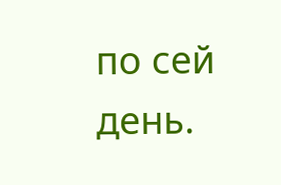по сей день.